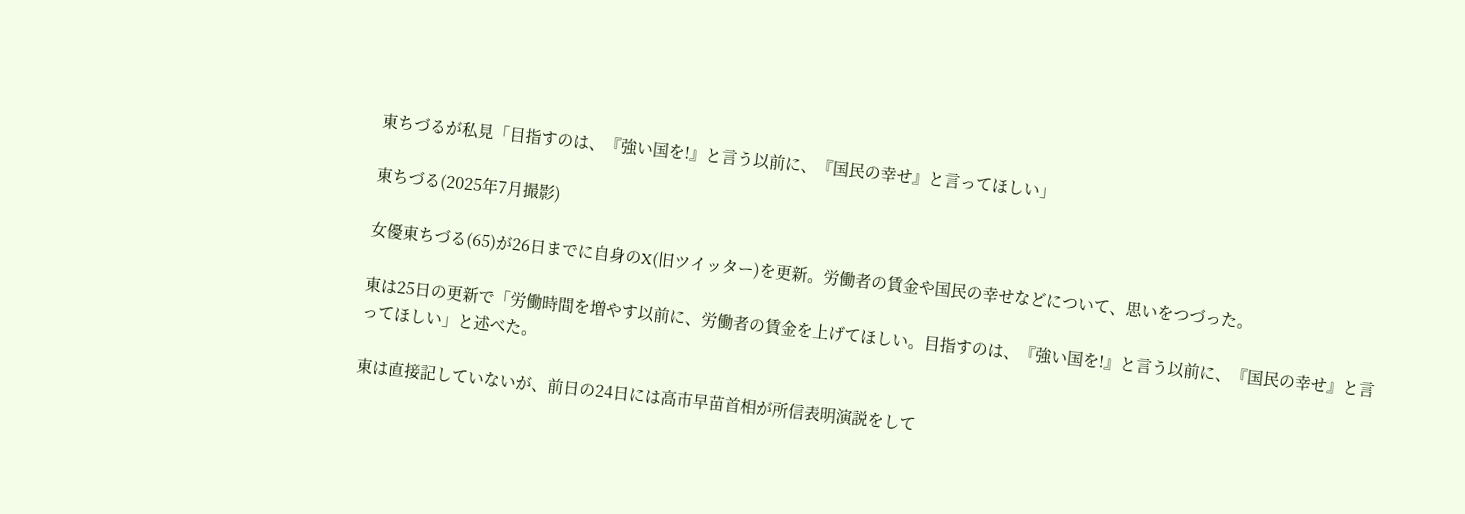東ちづるが私見「目指すのは、『強い国を!』と言う以前に、『国民の幸せ』と言ってほしい」

東ちづる(2025年7月撮影)

女優東ちづる(65)が26日までに自身のX(旧ツイッター)を更新。労働者の賃金や国民の幸せなどについて、思いをつづった。

東は25日の更新で「労働時間を増やす以前に、労働者の賃金を上げてほしい。目指すのは、『強い国を!』と言う以前に、『国民の幸せ』と言ってほしい」と述べた。

東は直接記していないが、前日の24日には高市早苗首相が所信表明演説をして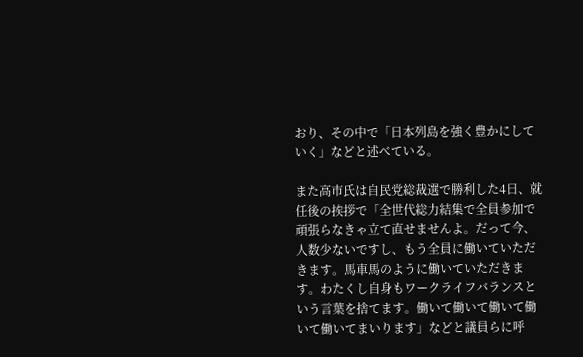おり、その中で「日本列島を強く豊かにしていく」などと述べている。

また高市氏は自民党総裁選で勝利した4日、就任後の挨拶で「全世代総力結集で全員参加で頑張らなきゃ立て直せませんよ。だって今、人数少ないですし、もう全員に働いていただきます。馬車馬のように働いていただきます。わたくし自身もワークライフバランスという言葉を捨てます。働いて働いて働いて働いて働いてまいります」などと議員らに呼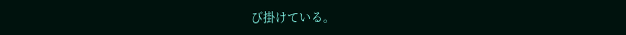び掛けている。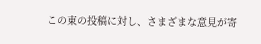この東の投稿に対し、さまざまな意見が寄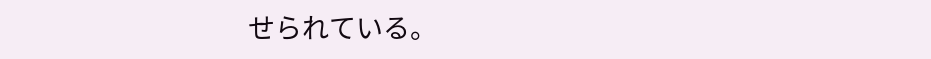せられている。